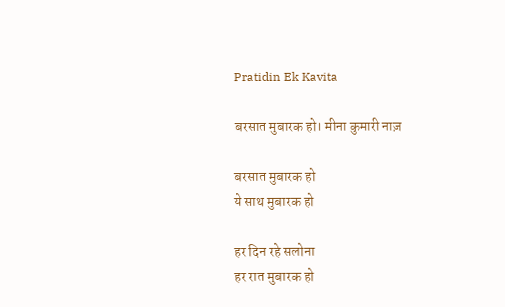Pratidin Ek Kavita

बरसात मुबारक हो। मीना कुमारी नाज़

बरसात मुबारक हो
ये साथ मुबारक हो

हर दिन रहे सलोना
हर रात मुबारक हो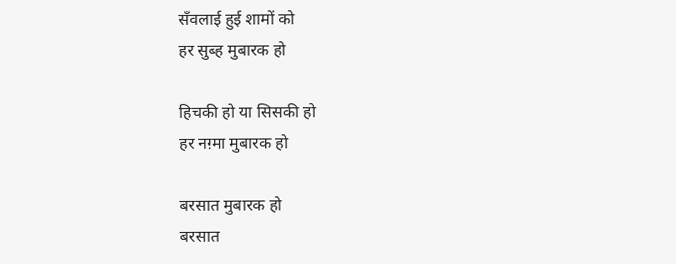सँवलाई हुई शामों को
हर सुब्ह मुबारक हो

हिचकी हो या सिसकी हो
हर नग़्मा मुबारक हो

बरसात मुबारक हो
बरसात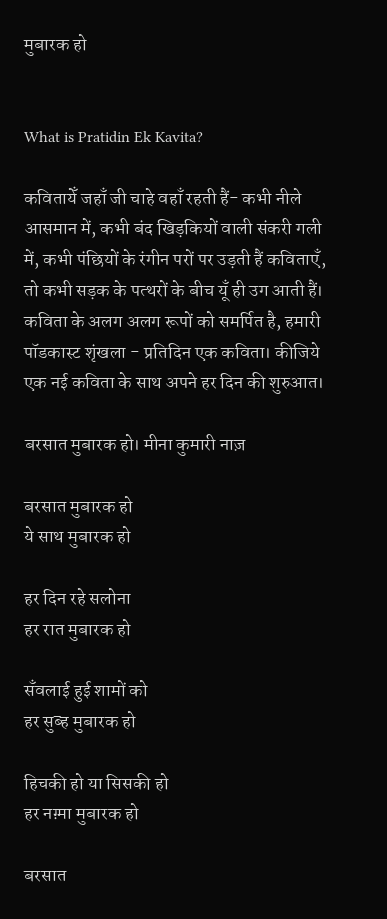मुबारक हो


What is Pratidin Ek Kavita?

कवितायेँ जहाँ जी चाहे वहाँ रहती हैं- कभी नीले आसमान में, कभी बंद खिड़कियों वाली संकरी गली में, कभी पंछियों के रंगीन परों पर उड़ती हैं कविताएँ, तो कभी सड़क के पत्थरों के बीच यूँ ही उग आती हैं। कविता के अलग अलग रूपों को समर्पित है, हमारी पॉडकास्ट शृंखला - प्रतिदिन एक कविता। कीजिये एक नई कविता के साथ अपने हर दिन की शुरुआत।

बरसात मुबारक हो। मीना कुमारी नाज़

बरसात मुबारक हो
ये साथ मुबारक हो

हर दिन रहे सलोना
हर रात मुबारक हो

सँवलाई हुई शामों को
हर सुब्ह मुबारक हो

हिचकी हो या सिसकी हो
हर नग़्मा मुबारक हो

बरसात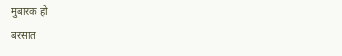मुबारक हो
बरसात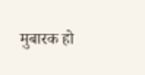मुबारक हो